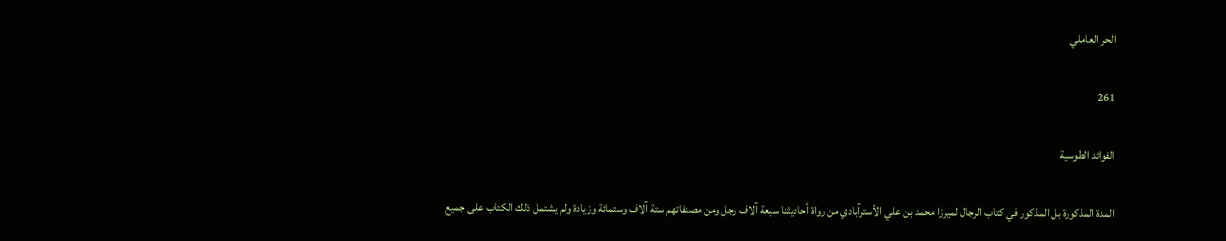الحر العاملي

261

الفوائد الطوسية

المدة المذكورة بل المذكور في كتاب الرجال لميرزا محمد بن علي الأسترآبادي من رواة أحاديثنا سبعة آلاف رجل ومن مصنفاتهم ستة آلاف وستمائة وزيادة ولم يشتمل ذلك الكتاب على جميع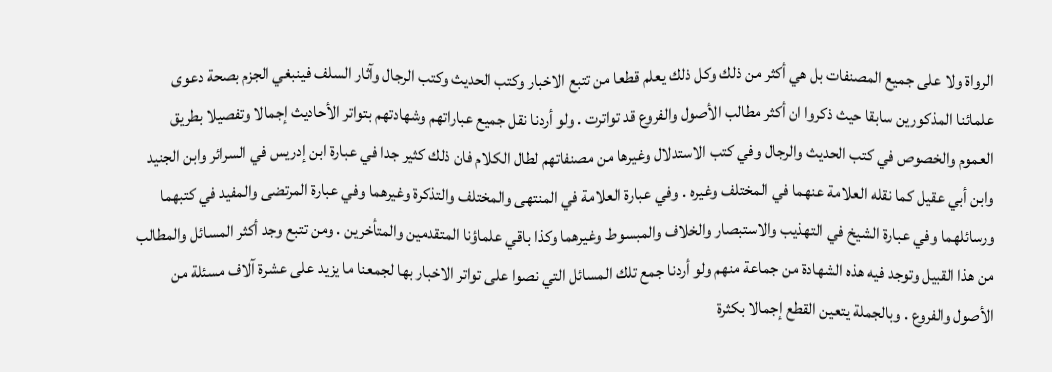الرواة ولا على جميع المصنفات بل هي أكثر من ذلك وكل ذلك يعلم قطعا من تتبع الاخبار وكتب الحديث وكتب الرجال وآثار السلف فينبغي الجزم بصحة دعوى علمائنا المذكورين سابقا حيث ذكروا ان أكثر مطالب الأصول والفروع قد تواترت . ولو أردنا نقل جميع عباراتهم وشهادتهم بتواتر الأحاديث إجمالا وتفصيلا بطريق العموم والخصوص في كتب الحديث والرجال وفي كتب الاستدلال وغيرها من مصنفاتهم لطال الكلام فان ذلك كثير جدا في عبارة ابن إدريس في السرائر وابن الجنيد وابن أبي عقيل كما نقله العلامة عنهما في المختلف وغيره . وفي عبارة العلامة في المنتهى والمختلف والتذكرة وغيرهما وفي عبارة المرتضى والمفيد في كتبهما ورسائلهما وفي عبارة الشيخ في التهذيب والاستبصار والخلاف والمبسوط وغيرهما وكذا باقي علماؤنا المتقدمين والمتأخرين . ومن تتبع وجد أكثر المسائل والمطالب من هذا القبيل وتوجد فيه هذه الشهادة من جماعة منهم ولو أردنا جمع تلك المسائل التي نصوا على تواتر الاخبار بها لجمعنا ما يزيد على عشرة آلاف مسئلة من الأصول والفروع . وبالجملة يتعين القطع إجمالا بكثرة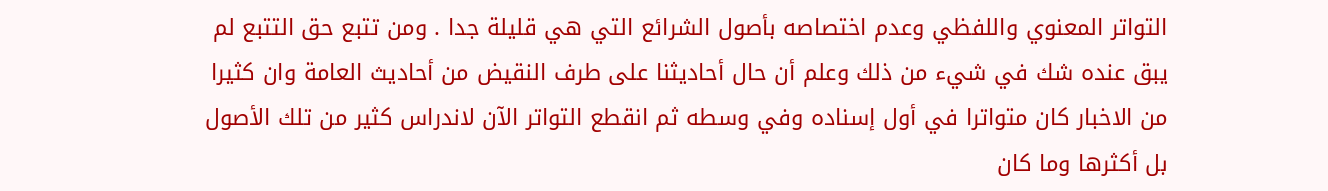التواتر المعنوي واللفظي وعدم اختصاصه بأصول الشرائع التي هي قليلة جدا . ومن تتبع حق التتبع لم يبق عنده شك في شيء من ذلك وعلم أن حال أحاديثنا على طرف النقيض من أحاديث العامة وان كثيرا من الاخبار كان متواترا في أول إسناده وفي وسطه ثم انقطع التواتر الآن لاندراس كثير من تلك الأصول بل أكثرها وما كان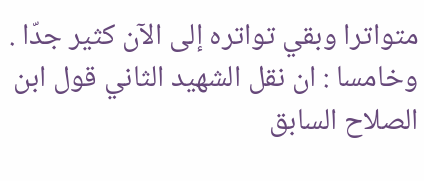متواترا وبقي تواتره إلى الآن كثير جدّا . وخامسا : ان نقل الشهيد الثاني قول ابن الصلاح السابق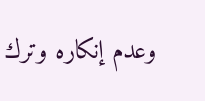وعدم إنكاره وترك